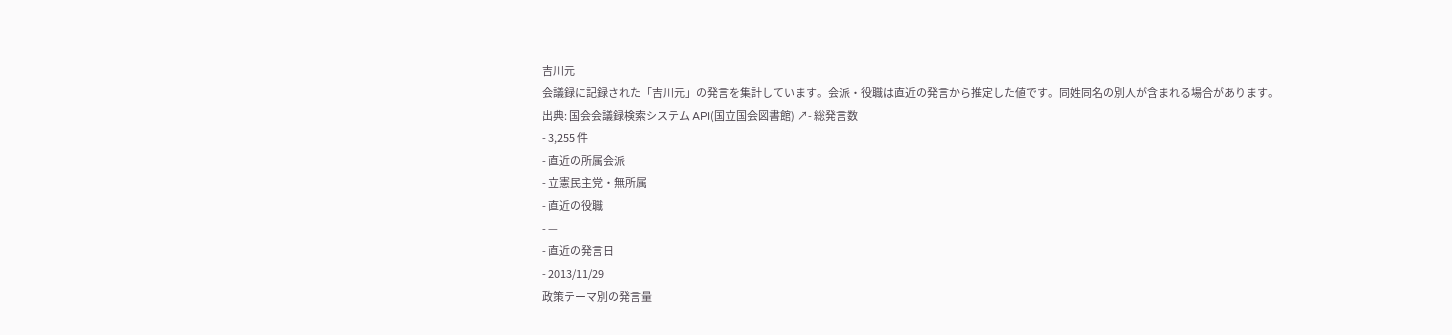吉川元
会議録に記録された「吉川元」の発言を集計しています。会派・役職は直近の発言から推定した値です。同姓同名の別人が含まれる場合があります。
出典: 国会会議録検索システム API(国立国会図書館) ↗- 総発言数
- 3,255 件
- 直近の所属会派
- 立憲民主党・無所属
- 直近の役職
- —
- 直近の発言日
- 2013/11/29
政策テーマ別の発言量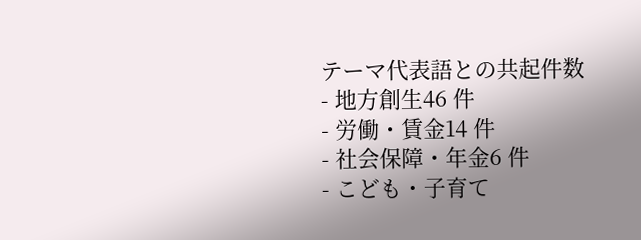テーマ代表語との共起件数- 地方創生46 件
- 労働・賃金14 件
- 社会保障・年金6 件
- こども・子育て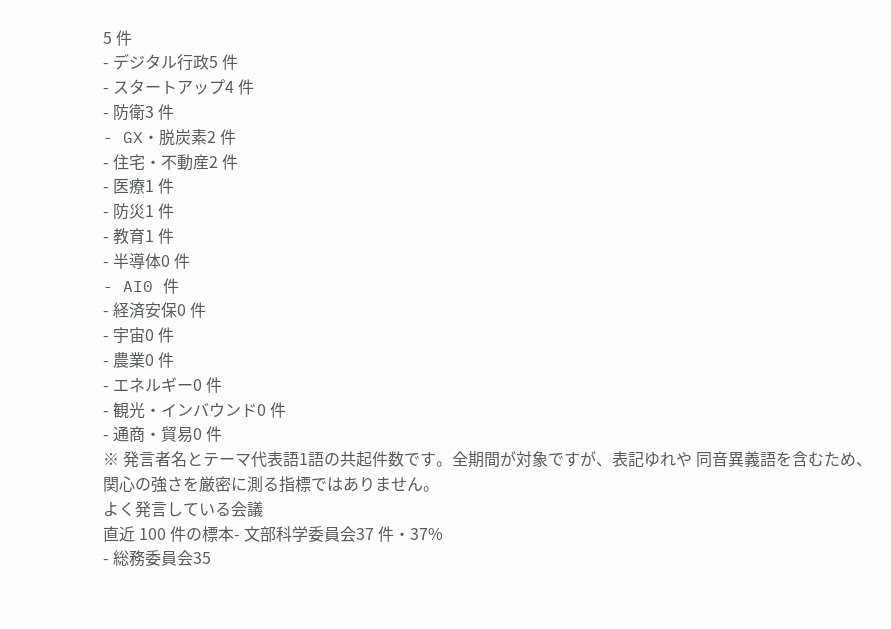5 件
- デジタル行政5 件
- スタートアップ4 件
- 防衛3 件
- GX・脱炭素2 件
- 住宅・不動産2 件
- 医療1 件
- 防災1 件
- 教育1 件
- 半導体0 件
- AI0 件
- 経済安保0 件
- 宇宙0 件
- 農業0 件
- エネルギー0 件
- 観光・インバウンド0 件
- 通商・貿易0 件
※ 発言者名とテーマ代表語1語の共起件数です。全期間が対象ですが、表記ゆれや 同音異義語を含むため、関心の強さを厳密に測る指標ではありません。
よく発言している会議
直近 100 件の標本- 文部科学委員会37 件・37%
- 総務委員会35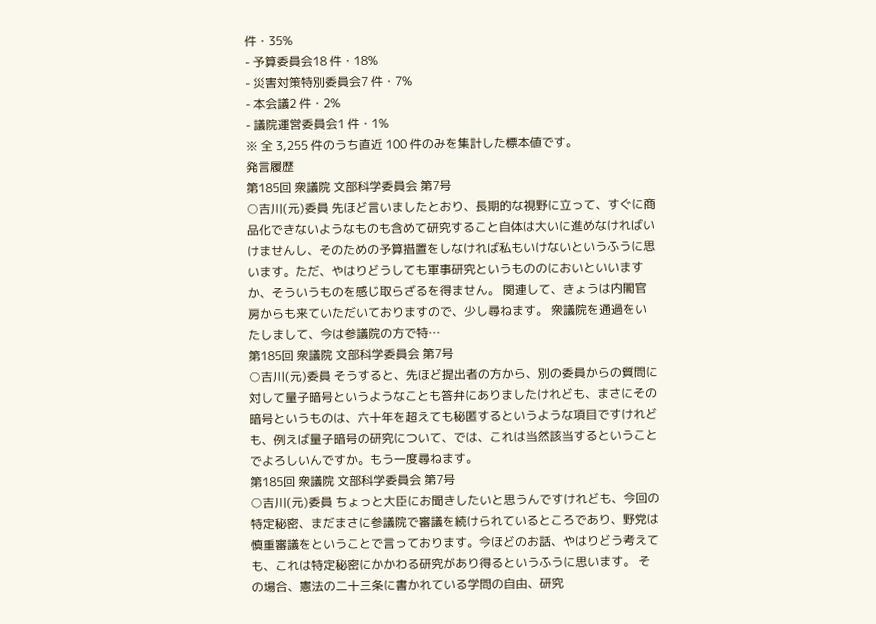件・35%
- 予算委員会18 件・18%
- 災害対策特別委員会7 件・7%
- 本会議2 件・2%
- 議院運営委員会1 件・1%
※ 全 3,255 件のうち直近 100 件のみを集計した標本値です。
発言履歴
第185回 衆議院 文部科学委員会 第7号
○吉川(元)委員 先ほど言いましたとおり、長期的な視野に立って、すぐに商品化できないようなものも含めて研究すること自体は大いに進めなければいけませんし、そのための予算措置をしなければ私もいけないというふうに思います。ただ、やはりどうしても軍事研究というもののにおいといいますか、そういうものを感じ取らざるを得ません。 関連して、きょうは内閣官房からも来ていただいておりますので、少し尋ねます。 衆議院を通過をいたしまして、今は参議院の方で特…
第185回 衆議院 文部科学委員会 第7号
○吉川(元)委員 そうすると、先ほど提出者の方から、別の委員からの質問に対して量子暗号というようなことも答弁にありましたけれども、まさにその暗号というものは、六十年を超えても秘匿するというような項目ですけれども、例えば量子暗号の研究について、では、これは当然該当するということでよろしいんですか。もう一度尋ねます。
第185回 衆議院 文部科学委員会 第7号
○吉川(元)委員 ちょっと大臣にお聞きしたいと思うんですけれども、今回の特定秘密、まだまさに参議院で審議を続けられているところであり、野党は慎重審議をということで言っております。今ほどのお話、やはりどう考えても、これは特定秘密にかかわる研究があり得るというふうに思います。 その場合、憲法の二十三条に書かれている学問の自由、研究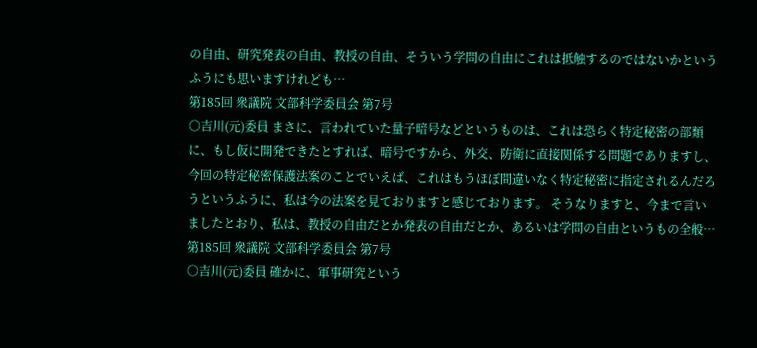の自由、研究発表の自由、教授の自由、そういう学問の自由にこれは抵触するのではないかというふうにも思いますけれども…
第185回 衆議院 文部科学委員会 第7号
○吉川(元)委員 まさに、言われていた量子暗号などというものは、これは恐らく特定秘密の部類に、もし仮に開発できたとすれば、暗号ですから、外交、防衛に直接関係する問題でありますし、今回の特定秘密保護法案のことでいえば、これはもうほぼ間違いなく特定秘密に指定されるんだろうというふうに、私は今の法案を見ておりますと感じております。 そうなりますと、今まで言いましたとおり、私は、教授の自由だとか発表の自由だとか、あるいは学問の自由というもの全般…
第185回 衆議院 文部科学委員会 第7号
○吉川(元)委員 確かに、軍事研究という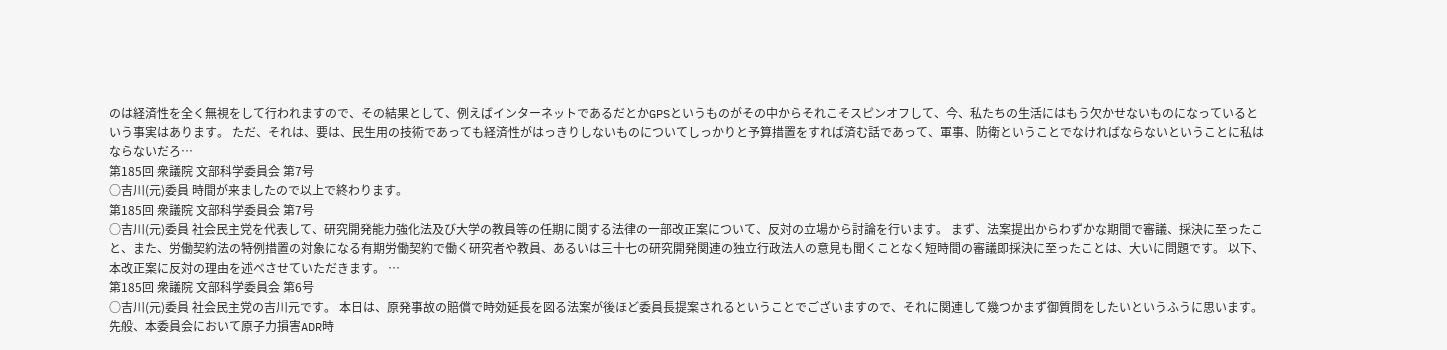のは経済性を全く無視をして行われますので、その結果として、例えばインターネットであるだとかGPSというものがその中からそれこそスピンオフして、今、私たちの生活にはもう欠かせないものになっているという事実はあります。 ただ、それは、要は、民生用の技術であっても経済性がはっきりしないものについてしっかりと予算措置をすれば済む話であって、軍事、防衛ということでなければならないということに私はならないだろ…
第185回 衆議院 文部科学委員会 第7号
○吉川(元)委員 時間が来ましたので以上で終わります。
第185回 衆議院 文部科学委員会 第7号
○吉川(元)委員 社会民主党を代表して、研究開発能力強化法及び大学の教員等の任期に関する法律の一部改正案について、反対の立場から討論を行います。 まず、法案提出からわずかな期間で審議、採決に至ったこと、また、労働契約法の特例措置の対象になる有期労働契約で働く研究者や教員、あるいは三十七の研究開発関連の独立行政法人の意見も聞くことなく短時間の審議即採決に至ったことは、大いに問題です。 以下、本改正案に反対の理由を述べさせていただきます。 …
第185回 衆議院 文部科学委員会 第6号
○吉川(元)委員 社会民主党の吉川元です。 本日は、原発事故の賠償で時効延長を図る法案が後ほど委員長提案されるということでございますので、それに関連して幾つかまず御質問をしたいというふうに思います。 先般、本委員会において原子力損害ADR時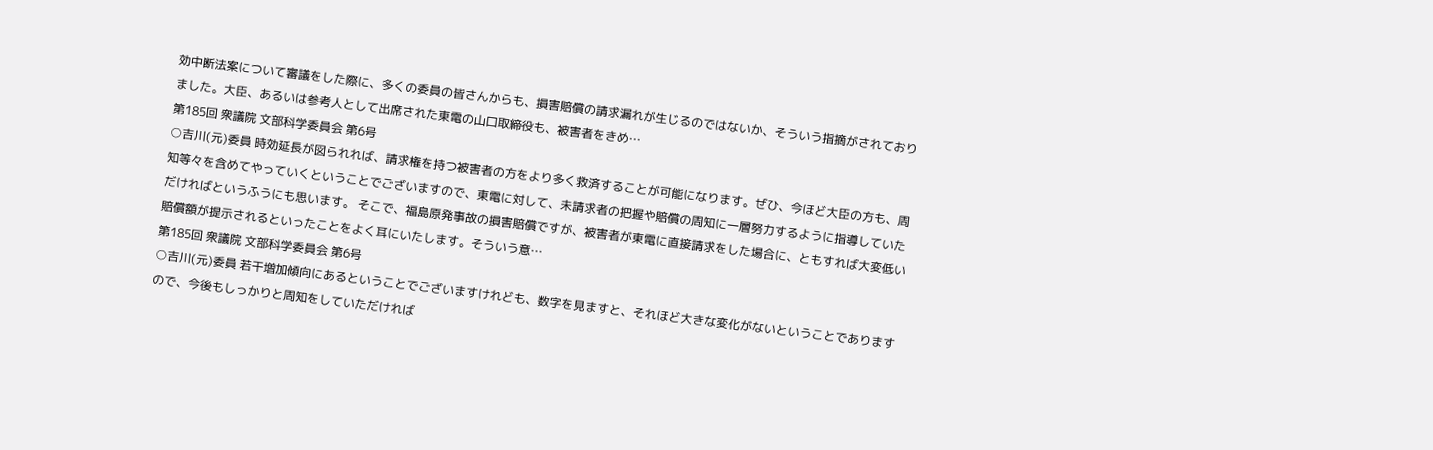効中断法案について審議をした際に、多くの委員の皆さんからも、損害賠償の請求漏れが生じるのではないか、そういう指摘がされておりました。大臣、あるいは参考人として出席された東電の山口取締役も、被害者をきめ…
第185回 衆議院 文部科学委員会 第6号
○吉川(元)委員 時効延長が図られれば、請求権を持つ被害者の方をより多く救済することが可能になります。ぜひ、今ほど大臣の方も、周知等々を含めてやっていくということでございますので、東電に対して、未請求者の把握や賠償の周知に一層努力するように指導していただければというふうにも思います。 そこで、福島原発事故の損害賠償ですが、被害者が東電に直接請求をした場合に、ともすれば大変低い賠償額が提示されるといったことをよく耳にいたします。そういう意…
第185回 衆議院 文部科学委員会 第6号
○吉川(元)委員 若干増加傾向にあるということでございますけれども、数字を見ますと、それほど大きな変化がないということでありますので、今後もしっかりと周知をしていただければ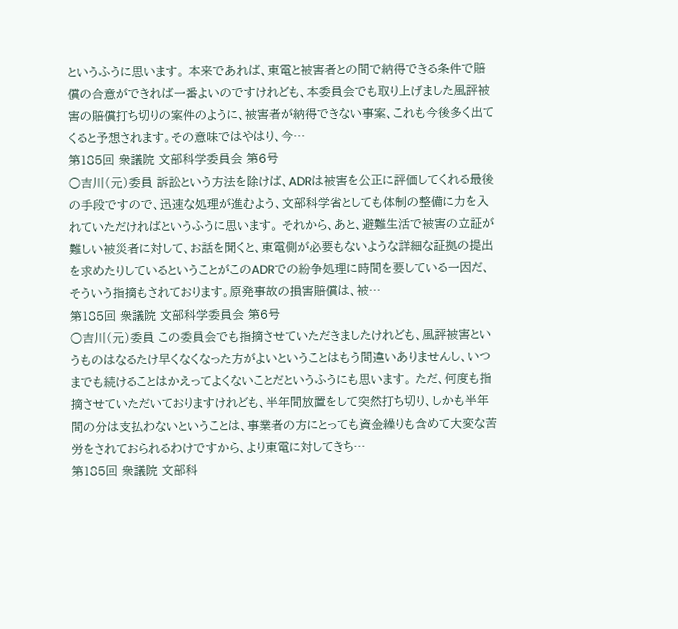というふうに思います。 本来であれば、東電と被害者との間で納得できる条件で賠償の合意ができれば一番よいのですけれども、本委員会でも取り上げました風評被害の賠償打ち切りの案件のように、被害者が納得できない事案、これも今後多く出てくると予想されます。その意味ではやはり、今…
第185回 衆議院 文部科学委員会 第6号
○吉川(元)委員 訴訟という方法を除けば、ADRは被害を公正に評価してくれる最後の手段ですので、迅速な処理が進むよう、文部科学省としても体制の整備に力を入れていただければというふうに思います。 それから、あと、避難生活で被害の立証が難しい被災者に対して、お話を聞くと、東電側が必要もないような詳細な証拠の提出を求めたりしているということがこのADRでの紛争処理に時間を要している一因だ、そういう指摘もされております。原発事故の損害賠償は、被…
第185回 衆議院 文部科学委員会 第6号
○吉川(元)委員 この委員会でも指摘させていただきましたけれども、風評被害というものはなるたけ早くなくなった方がよいということはもう間違いありませんし、いつまでも続けることはかえってよくないことだというふうにも思います。 ただ、何度も指摘させていただいておりますけれども、半年間放置をして突然打ち切り、しかも半年間の分は支払わないということは、事業者の方にとっても資金繰りも含めて大変な苦労をされておられるわけですから、より東電に対してきち…
第185回 衆議院 文部科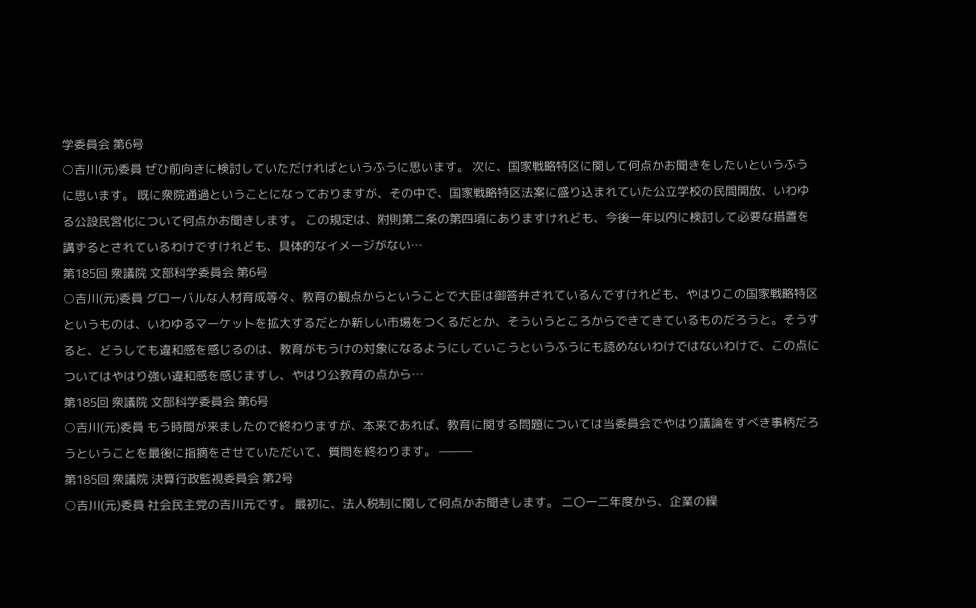学委員会 第6号
○吉川(元)委員 ぜひ前向きに検討していただければというふうに思います。 次に、国家戦略特区に関して何点かお聞きをしたいというふうに思います。 既に衆院通過ということになっておりますが、その中で、国家戦略特区法案に盛り込まれていた公立学校の民間開放、いわゆる公設民営化について何点かお聞きします。 この規定は、附則第二条の第四項にありますけれども、今後一年以内に検討して必要な措置を講ずるとされているわけですけれども、具体的なイメージがない…
第185回 衆議院 文部科学委員会 第6号
○吉川(元)委員 グローバルな人材育成等々、教育の観点からということで大臣は御答弁されているんですけれども、やはりこの国家戦略特区というものは、いわゆるマーケットを拡大するだとか新しい市場をつくるだとか、そういうところからできてきているものだろうと。そうすると、どうしても違和感を感じるのは、教育がもうけの対象になるようにしていこうというふうにも読めないわけではないわけで、この点についてはやはり強い違和感を感じますし、やはり公教育の点から…
第185回 衆議院 文部科学委員会 第6号
○吉川(元)委員 もう時間が来ましたので終わりますが、本来であれば、教育に関する問題については当委員会でやはり議論をすべき事柄だろうということを最後に指摘をさせていただいて、質問を終わります。 ———
第185回 衆議院 決算行政監視委員会 第2号
○吉川(元)委員 社会民主党の吉川元です。 最初に、法人税制に関して何点かお聞きします。 二〇一二年度から、企業の繰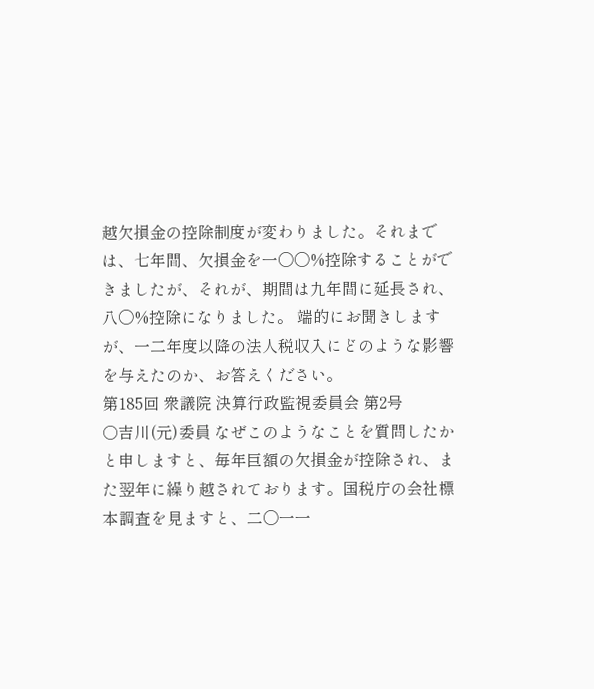越欠損金の控除制度が変わりました。それまでは、七年間、欠損金を一〇〇%控除することができましたが、それが、期間は九年間に延長され、八〇%控除になりました。 端的にお聞きしますが、一二年度以降の法人税収入にどのような影響を与えたのか、お答えください。
第185回 衆議院 決算行政監視委員会 第2号
○吉川(元)委員 なぜこのようなことを質問したかと申しますと、毎年巨額の欠損金が控除され、また翌年に繰り越されております。国税庁の会社標本調査を見ますと、二〇一一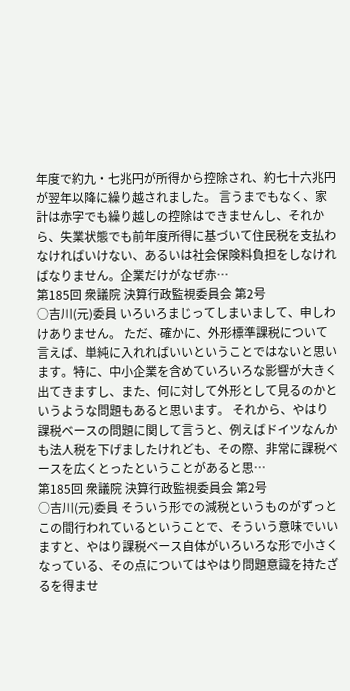年度で約九・七兆円が所得から控除され、約七十六兆円が翌年以降に繰り越されました。 言うまでもなく、家計は赤字でも繰り越しの控除はできませんし、それから、失業状態でも前年度所得に基づいて住民税を支払わなければいけない、あるいは社会保険料負担をしなければなりません。企業だけがなぜ赤…
第185回 衆議院 決算行政監視委員会 第2号
○吉川(元)委員 いろいろまじってしまいまして、申しわけありません。 ただ、確かに、外形標準課税について言えば、単純に入れればいいということではないと思います。特に、中小企業を含めていろいろな影響が大きく出てきますし、また、何に対して外形として見るのかというような問題もあると思います。 それから、やはり課税ベースの問題に関して言うと、例えばドイツなんかも法人税を下げましたけれども、その際、非常に課税ベースを広くとったということがあると思…
第185回 衆議院 決算行政監視委員会 第2号
○吉川(元)委員 そういう形での減税というものがずっとこの間行われているということで、そういう意味でいいますと、やはり課税ベース自体がいろいろな形で小さくなっている、その点についてはやはり問題意識を持たざるを得ませ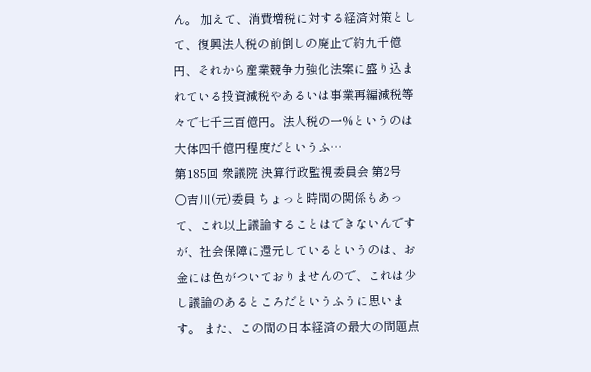ん。 加えて、消費増税に対する経済対策として、復興法人税の前倒しの廃止で約九千億円、それから産業競争力強化法案に盛り込まれている投資減税やあるいは事業再編減税等々で七千三百億円。法人税の一%というのは大体四千億円程度だというふ…
第185回 衆議院 決算行政監視委員会 第2号
○吉川(元)委員 ちょっと時間の関係もあって、これ以上議論することはできないんですが、社会保障に還元しているというのは、お金には色がついておりませんので、これは少し議論のあるところだというふうに思います。 また、この間の日本経済の最大の問題点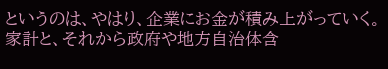というのは、やはり、企業にお金が積み上がっていく。家計と、それから政府や地方自治体含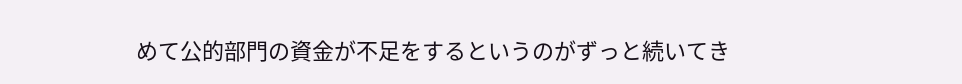めて公的部門の資金が不足をするというのがずっと続いてき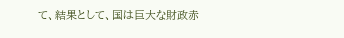て、結果として、国は巨大な財政赤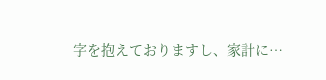字を抱えておりますし、家計に…